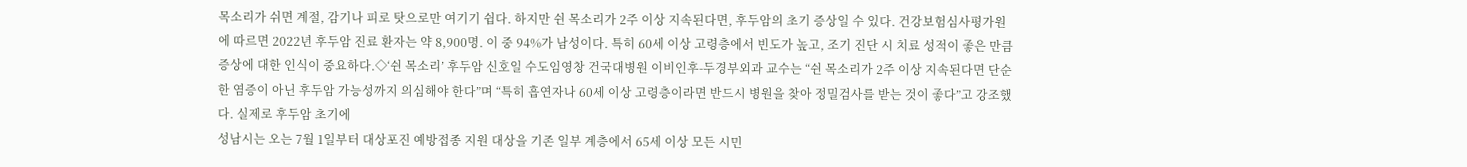목소리가 쉬면 계절, 감기나 피로 탓으로만 여기기 쉽다. 하지만 쉰 목소리가 2주 이상 지속된다면, 후두암의 초기 증상일 수 있다. 건강보험심사평가원에 따르면 2022년 후두암 진료 환자는 약 8,900명. 이 중 94%가 남성이다. 특히 60세 이상 고령층에서 빈도가 높고, 조기 진단 시 치료 성적이 좋은 만큼 증상에 대한 인식이 중요하다.◇‘쉰 목소리’ 후두암 신호일 수도임영창 건국대병원 이비인후-두경부외과 교수는 “쉰 목소리가 2주 이상 지속된다면 단순한 염증이 아닌 후두암 가능성까지 의심해야 한다”며 “특히 흡연자나 60세 이상 고령층이라면 반드시 병원을 찾아 정밀검사를 받는 것이 좋다”고 강조했다. 실제로 후두암 초기에
성남시는 오는 7월 1일부터 대상포진 예방접종 지원 대상을 기존 일부 계층에서 65세 이상 모든 시민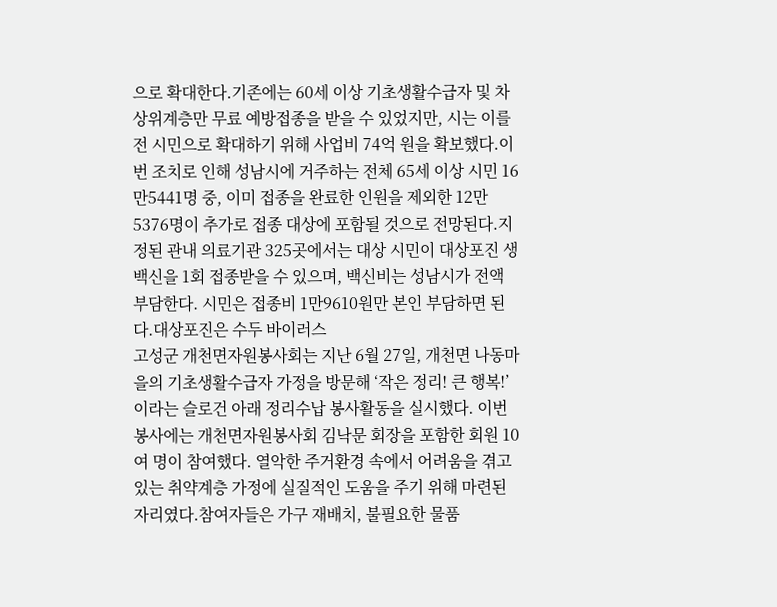으로 확대한다.기존에는 60세 이상 기초생활수급자 및 차상위계층만 무료 예방접종을 받을 수 있었지만, 시는 이를 전 시민으로 확대하기 위해 사업비 74억 원을 확보했다.이번 조치로 인해 성남시에 거주하는 전체 65세 이상 시민 16만5441명 중, 이미 접종을 완료한 인원을 제외한 12만5376명이 추가로 접종 대상에 포함될 것으로 전망된다.지정된 관내 의료기관 325곳에서는 대상 시민이 대상포진 생백신을 1회 접종받을 수 있으며, 백신비는 성남시가 전액 부담한다. 시민은 접종비 1만9610원만 본인 부담하면 된다.대상포진은 수두 바이러스
고성군 개천면자원봉사회는 지난 6월 27일, 개천면 나동마을의 기초생활수급자 가정을 방문해 ‘작은 정리! 큰 행복!’이라는 슬로건 아래 정리수납 봉사활동을 실시했다. 이번 봉사에는 개천면자원봉사회 김낙문 회장을 포함한 회원 10여 명이 참여했다. 열악한 주거환경 속에서 어려움을 겪고 있는 취약계층 가정에 실질적인 도움을 주기 위해 마련된 자리였다.참여자들은 가구 재배치, 불필요한 물품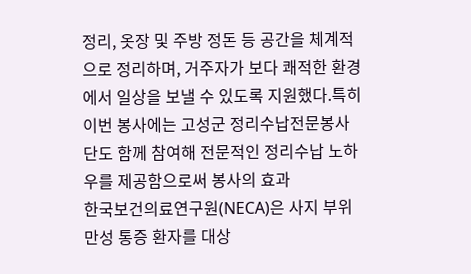정리, 옷장 및 주방 정돈 등 공간을 체계적으로 정리하며, 거주자가 보다 쾌적한 환경에서 일상을 보낼 수 있도록 지원했다.특히 이번 봉사에는 고성군 정리수납전문봉사단도 함께 참여해 전문적인 정리수납 노하우를 제공함으로써 봉사의 효과
한국보건의료연구원(NECA)은 사지 부위 만성 통증 환자를 대상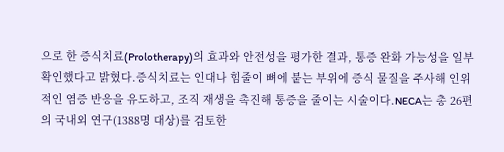으로 한 증식치료(Prolotherapy)의 효과와 안전성을 평가한 결과, 통증 완화 가능성을 일부 확인했다고 밝혔다.증식치료는 인대나 힘줄이 뼈에 붙는 부위에 증식 물질을 주사해 인위적인 염증 반응을 유도하고, 조직 재생을 촉진해 통증을 줄이는 시술이다.NECA는 총 26편의 국내외 연구(1388명 대상)를 검토한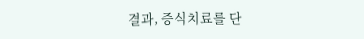결과, 증식치료를 단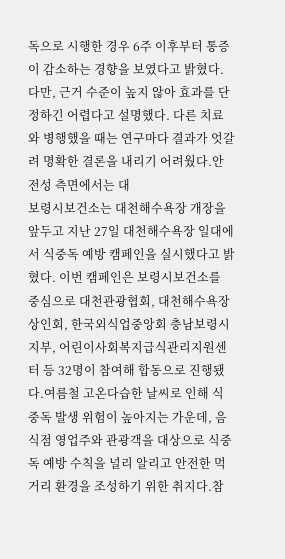독으로 시행한 경우 6주 이후부터 통증이 감소하는 경향을 보였다고 밝혔다. 다만, 근거 수준이 높지 않아 효과를 단정하긴 어렵다고 설명했다. 다른 치료와 병행했을 때는 연구마다 결과가 엇갈려 명확한 결론을 내리기 어려웠다.안전성 측면에서는 대
보령시보건소는 대천해수욕장 개장을 앞두고 지난 27일 대천해수욕장 일대에서 식중독 예방 캠페인을 실시했다고 밝혔다. 이번 캠페인은 보령시보건소를 중심으로 대천관광협회, 대천해수욕장상인회, 한국외식업중앙회 충남보령시지부, 어린이사회복지급식관리지원센터 등 32명이 참여해 합동으로 진행됐다.여름철 고온다습한 날씨로 인해 식중독 발생 위험이 높아지는 가운데, 음식점 영업주와 관광객을 대상으로 식중독 예방 수칙을 널리 알리고 안전한 먹거리 환경을 조성하기 위한 취지다.참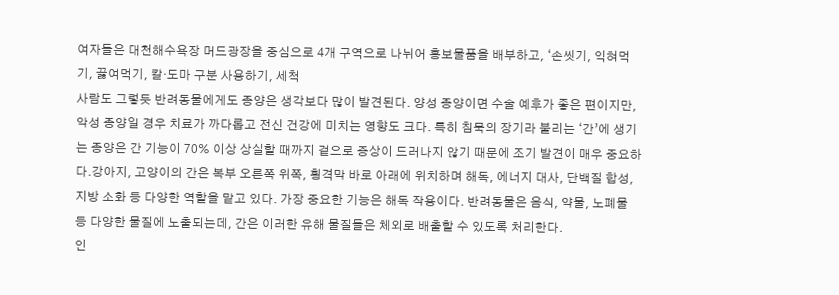여자들은 대천해수욕장 머드광장을 중심으로 4개 구역으로 나뉘어 홍보물품을 배부하고, ‘손씻기, 익혀먹기, 끓여먹기, 칼·도마 구분 사용하기, 세척
사람도 그렇듯 반려동물에게도 종양은 생각보다 많이 발견된다. 양성 종양이면 수술 예후가 좋은 편이지만, 악성 종양일 경우 치료가 까다롭고 전신 건강에 미치는 영향도 크다. 특히 침묵의 장기라 불리는 ‘간’에 생기는 종양은 간 기능이 70% 이상 상실할 때까지 겉으로 증상이 드러나지 않기 때문에 조기 발견이 매우 중요하다.강아지, 고양이의 간은 복부 오른쪽 위쪽, 횡격막 바로 아래에 위치하며 해독, 에너지 대사, 단백질 합성, 지방 소화 등 다양한 역할을 맡고 있다. 가장 중요한 기능은 해독 작용이다. 반려동물은 음식, 약물, 노폐물 등 다양한 물질에 노출되는데, 간은 이러한 유해 물질들은 체외로 배출할 수 있도록 처리한다.
인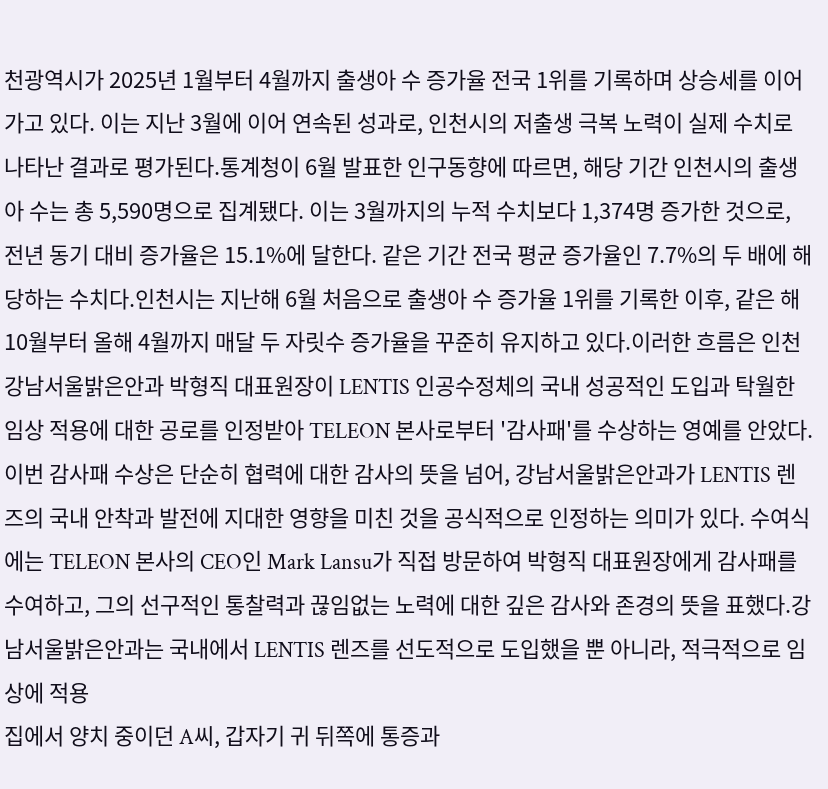천광역시가 2025년 1월부터 4월까지 출생아 수 증가율 전국 1위를 기록하며 상승세를 이어가고 있다. 이는 지난 3월에 이어 연속된 성과로, 인천시의 저출생 극복 노력이 실제 수치로 나타난 결과로 평가된다.통계청이 6월 발표한 인구동향에 따르면, 해당 기간 인천시의 출생아 수는 총 5,590명으로 집계됐다. 이는 3월까지의 누적 수치보다 1,374명 증가한 것으로, 전년 동기 대비 증가율은 15.1%에 달한다. 같은 기간 전국 평균 증가율인 7.7%의 두 배에 해당하는 수치다.인천시는 지난해 6월 처음으로 출생아 수 증가율 1위를 기록한 이후, 같은 해 10월부터 올해 4월까지 매달 두 자릿수 증가율을 꾸준히 유지하고 있다.이러한 흐름은 인천
강남서울밝은안과 박형직 대표원장이 LENTIS 인공수정체의 국내 성공적인 도입과 탁월한 임상 적용에 대한 공로를 인정받아 TELEON 본사로부터 '감사패'를 수상하는 영예를 안았다. 이번 감사패 수상은 단순히 협력에 대한 감사의 뜻을 넘어, 강남서울밝은안과가 LENTIS 렌즈의 국내 안착과 발전에 지대한 영향을 미친 것을 공식적으로 인정하는 의미가 있다. 수여식에는 TELEON 본사의 CEO인 Mark Lansu가 직접 방문하여 박형직 대표원장에게 감사패를 수여하고, 그의 선구적인 통찰력과 끊임없는 노력에 대한 깊은 감사와 존경의 뜻을 표했다.강남서울밝은안과는 국내에서 LENTIS 렌즈를 선도적으로 도입했을 뿐 아니라, 적극적으로 임상에 적용
집에서 양치 중이던 A씨, 갑자기 귀 뒤쪽에 통증과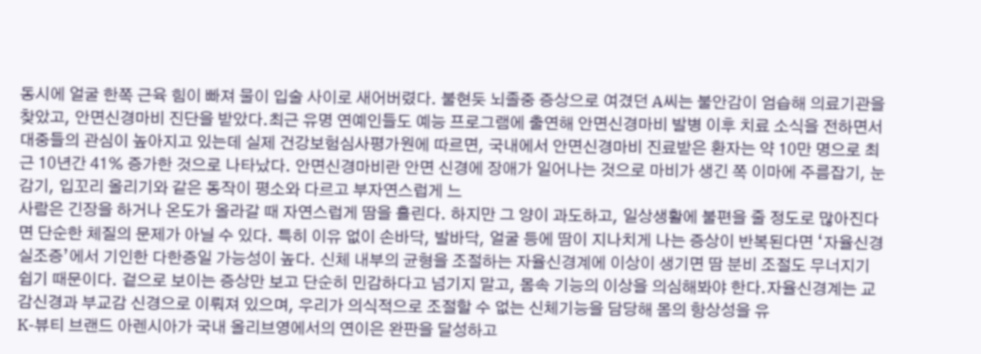동시에 얼굴 한쪽 근육 힘이 빠져 물이 입술 사이로 새어버렸다. 불현듯 뇌졸중 증상으로 여겼던 A씨는 불안감이 엄습해 의료기관을 찾았고, 안면신경마비 진단을 받았다.최근 유명 연예인들도 예능 프로그램에 출연해 안면신경마비 발병 이후 치료 소식을 전하면서 대중들의 관심이 높아지고 있는데 실제 건강보험심사평가원에 따르면, 국내에서 안면신경마비 진료받은 환자는 약 10만 명으로 최근 10년간 41% 증가한 것으로 나타났다. 안면신경마비란 안면 신경에 장애가 일어나는 것으로 마비가 생긴 쪽 이마에 주름잡기, 눈감기, 입꼬리 올리기와 같은 동작이 평소와 다르고 부자연스럽게 느
사람은 긴장을 하거나 온도가 올라갈 때 자연스럽게 땀을 흘린다. 하지만 그 양이 과도하고, 일상생활에 불편을 줄 정도로 많아진다면 단순한 체질의 문제가 아닐 수 있다. 특히 이유 없이 손바닥, 발바닥, 얼굴 등에 땀이 지나치게 나는 증상이 반복된다면 ‘자율신경실조증’에서 기인한 다한증일 가능성이 높다. 신체 내부의 균형을 조절하는 자율신경계에 이상이 생기면 땀 분비 조절도 무너지기 쉽기 때문이다. 겉으로 보이는 증상만 보고 단순히 민감하다고 넘기지 말고, 몸속 기능의 이상을 의심해봐야 한다.자율신경계는 교감신경과 부교감 신경으로 이뤄져 있으며, 우리가 의식적으로 조절할 수 없는 신체기능을 담당해 몸의 항상성을 유
K-뷰티 브랜드 아렌시아가 국내 올리브영에서의 연이은 완판을 달성하고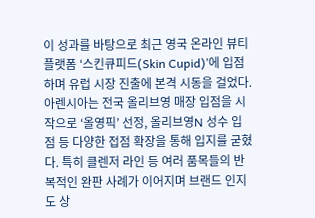이 성과를 바탕으로 최근 영국 온라인 뷰티 플랫폼 ‘스킨큐피드(Skin Cupid)’에 입점하며 유럽 시장 진출에 본격 시동을 걸었다.아렌시아는 전국 올리브영 매장 입점을 시작으로 ‘올영픽’ 선정, 올리브영N 성수 입점 등 다양한 접점 확장을 통해 입지를 굳혔다. 특히 클렌저 라인 등 여러 품목들의 반복적인 완판 사례가 이어지며 브랜드 인지도 상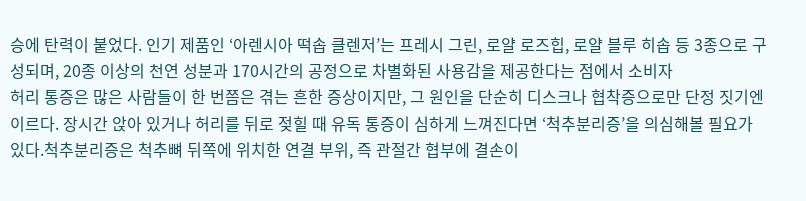승에 탄력이 붙었다. 인기 제품인 ‘아렌시아 떡솝 클렌저’는 프레시 그린, 로얄 로즈힙, 로얄 블루 히솝 등 3종으로 구성되며, 20종 이상의 천연 성분과 170시간의 공정으로 차별화된 사용감을 제공한다는 점에서 소비자
허리 통증은 많은 사람들이 한 번쯤은 겪는 흔한 증상이지만, 그 원인을 단순히 디스크나 협착증으로만 단정 짓기엔 이르다. 장시간 앉아 있거나 허리를 뒤로 젖힐 때 유독 통증이 심하게 느껴진다면 ‘척추분리증’을 의심해볼 필요가 있다.척추분리증은 척추뼈 뒤쪽에 위치한 연결 부위, 즉 관절간 협부에 결손이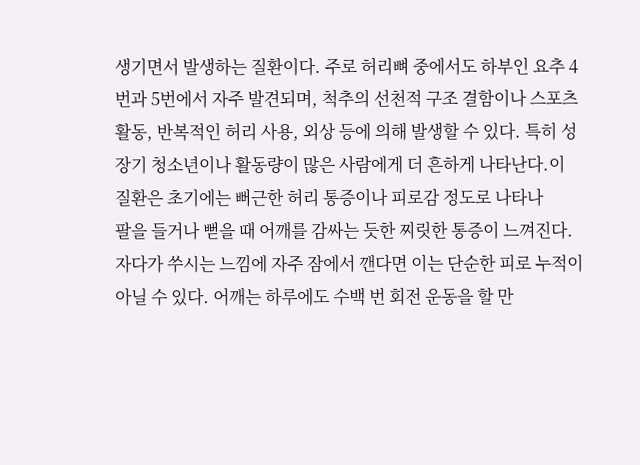생기면서 발생하는 질환이다. 주로 허리뼈 중에서도 하부인 요추 4번과 5번에서 자주 발견되며, 척추의 선천적 구조 결함이나 스포츠 활동, 반복적인 허리 사용, 외상 등에 의해 발생할 수 있다. 특히 성장기 청소년이나 활동량이 많은 사람에게 더 흔하게 나타난다.이 질환은 초기에는 뻐근한 허리 통증이나 피로감 정도로 나타나
팔을 들거나 뻗을 때 어깨를 감싸는 듯한 찌릿한 통증이 느껴진다. 자다가 쑤시는 느낌에 자주 잠에서 깬다면 이는 단순한 피로 누적이 아닐 수 있다. 어깨는 하루에도 수백 번 회전 운동을 할 만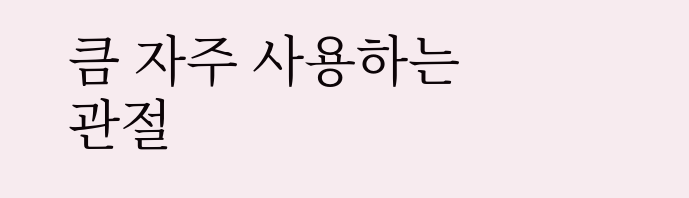큼 자주 사용하는 관절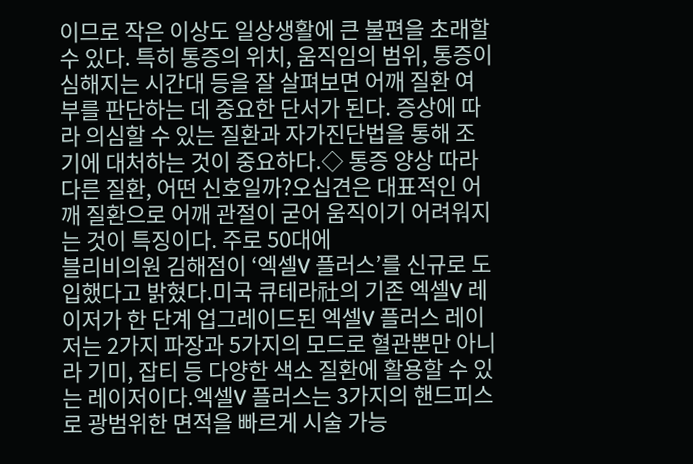이므로 작은 이상도 일상생활에 큰 불편을 초래할 수 있다. 특히 통증의 위치, 움직임의 범위, 통증이 심해지는 시간대 등을 잘 살펴보면 어깨 질환 여부를 판단하는 데 중요한 단서가 된다. 증상에 따라 의심할 수 있는 질환과 자가진단법을 통해 조기에 대처하는 것이 중요하다.◇ 통증 양상 따라 다른 질환, 어떤 신호일까?오십견은 대표적인 어깨 질환으로 어깨 관절이 굳어 움직이기 어려워지는 것이 특징이다. 주로 50대에
블리비의원 김해점이 ‘엑셀V 플러스’를 신규로 도입했다고 밝혔다.미국 큐테라社의 기존 엑셀V 레이저가 한 단계 업그레이드된 엑셀V 플러스 레이저는 2가지 파장과 5가지의 모드로 혈관뿐만 아니라 기미, 잡티 등 다양한 색소 질환에 활용할 수 있는 레이저이다.엑셀V 플러스는 3가지의 핸드피스로 광범위한 면적을 빠르게 시술 가능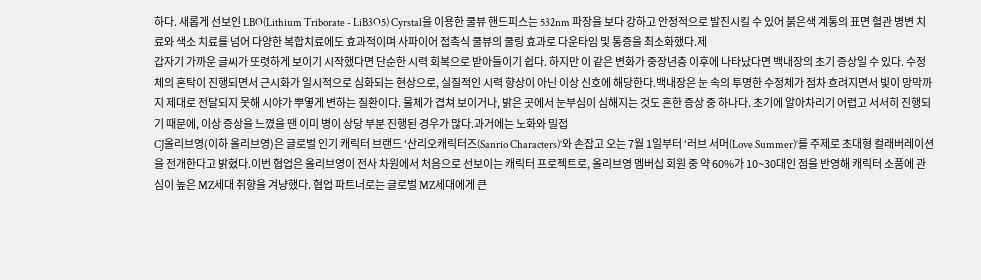하다. 새롭게 선보인 LBO(Lithium Triborate - LiB3O5) Cyrstal을 이용한 쿨뷰 핸드피스는 532nm 파장을 보다 강하고 안정적으로 발진시킬 수 있어 붉은색 계통의 표면 혈관 병변 치료와 색소 치료를 넘어 다양한 복합치료에도 효과적이며 사파이어 접촉식 쿨뷰의 쿨링 효과로 다운타임 및 통증을 최소화했다.제
갑자기 가까운 글씨가 또렷하게 보이기 시작했다면 단순한 시력 회복으로 받아들이기 쉽다. 하지만 이 같은 변화가 중장년층 이후에 나타났다면 백내장의 초기 증상일 수 있다. 수정체의 혼탁이 진행되면서 근시화가 일시적으로 심화되는 현상으로, 실질적인 시력 향상이 아닌 이상 신호에 해당한다.백내장은 눈 속의 투명한 수정체가 점차 흐려지면서 빛이 망막까지 제대로 전달되지 못해 시야가 뿌옇게 변하는 질환이다. 물체가 겹쳐 보이거나, 밝은 곳에서 눈부심이 심해지는 것도 흔한 증상 중 하나다. 초기에 알아차리기 어렵고 서서히 진행되기 때문에, 이상 증상을 느꼈을 땐 이미 병이 상당 부분 진행된 경우가 많다.과거에는 노화와 밀접
CJ올리브영(이하 올리브영)은 글로벌 인기 캐릭터 브랜드 ‘산리오캐릭터즈(Sanrio Characters)’와 손잡고 오는 7월 1일부터 ‘러브 서머(Love Summer)’를 주제로 초대형 컬래버레이션을 전개한다고 밝혔다.이번 협업은 올리브영이 전사 차원에서 처음으로 선보이는 캐릭터 프로젝트로, 올리브영 멤버십 회원 중 약 60%가 10~30대인 점을 반영해 캐릭터 소품에 관심이 높은 MZ세대 취향을 겨냥했다. 협업 파트너로는 글로벌 MZ세대에게 큰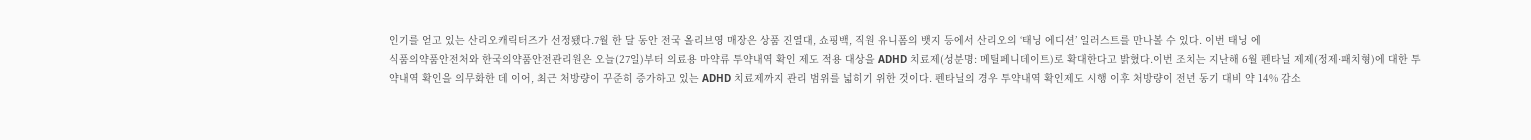인기를 얻고 있는 산리오캐릭터즈가 선정됐다.7월 한 달 동안 전국 올리브영 매장은 상품 진열대, 쇼핑백, 직원 유니폼의 뱃지 등에서 산리오의 ‘태닝 에디션’ 일러스트를 만나볼 수 있다. 이번 태닝 에
식품의약품안전처와 한국의약품안전관리원은 오늘(27일)부터 의료용 마약류 투약내역 확인 제도 적용 대상을 ADHD 치료제(성분명: 메틸페니데이트)로 확대한다고 밝혔다.이번 조치는 지난해 6월 펜타닐 제제(정제·패치형)에 대한 투약내역 확인을 의무화한 데 이어, 최근 처방량이 꾸준히 증가하고 있는 ADHD 치료제까지 관리 범위를 넓히기 위한 것이다. 펜타닐의 경우 투약내역 확인제도 시행 이후 처방량이 전년 동기 대비 약 14% 감소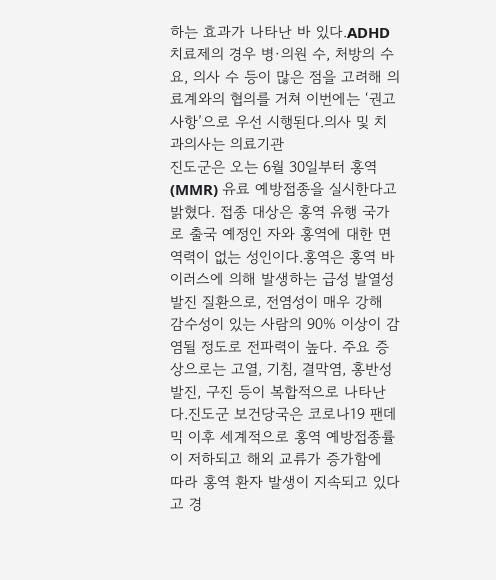하는 효과가 나타난 바 있다.ADHD 치료제의 경우 병·의원 수, 처방의 수요, 의사 수 등이 많은 점을 고려해 의료계와의 협의를 거쳐 이번에는 ‘권고사항’으로 우선 시행된다.의사 및 치과의사는 의료기관
진도군은 오는 6월 30일부터 홍역(MMR) 유료 예방접종을 실시한다고 밝혔다. 접종 대상은 홍역 유행 국가로 출국 예정인 자와 홍역에 대한 면역력이 없는 성인이다.홍역은 홍역 바이러스에 의해 발생하는 급성 발열성 발진 질환으로, 전염성이 매우 강해 감수성이 있는 사람의 90% 이상이 감염될 정도로 전파력이 높다. 주요 증상으로는 고열, 기침, 결막염, 홍반성 발진, 구진 등이 복합적으로 나타난다.진도군 보건당국은 코로나19 팬데믹 이후 세계적으로 홍역 예방접종률이 저하되고 해외 교류가 증가함에 따라 홍역 환자 발생이 지속되고 있다고 경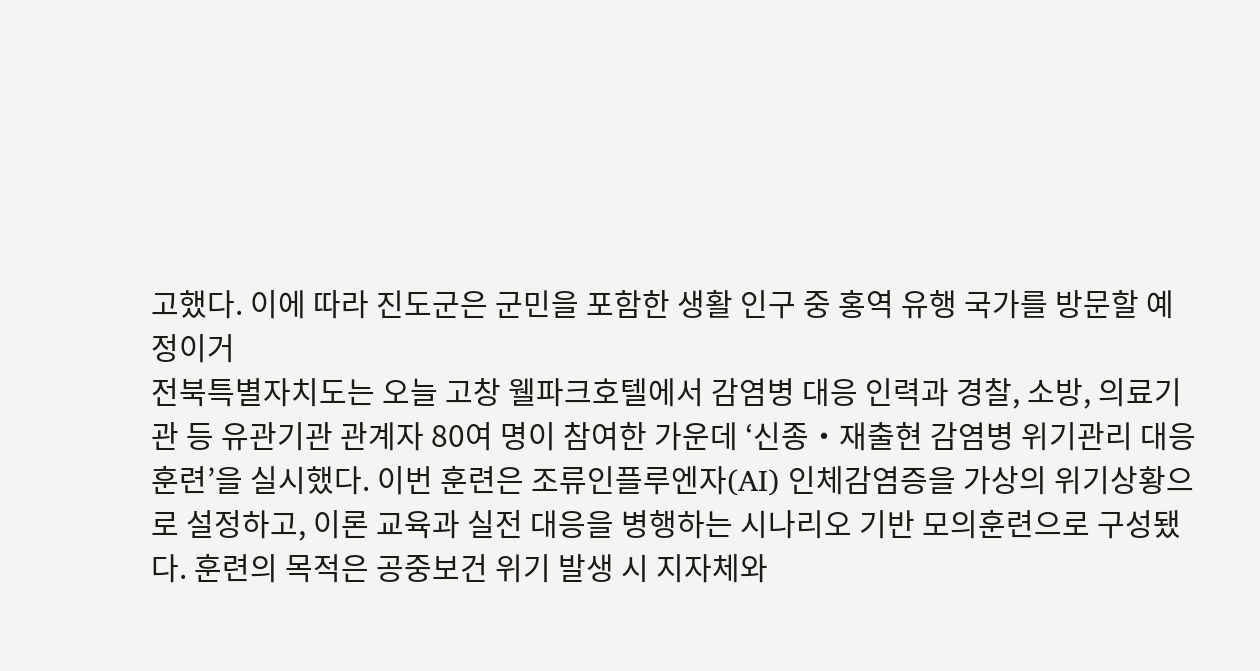고했다. 이에 따라 진도군은 군민을 포함한 생활 인구 중 홍역 유행 국가를 방문할 예정이거
전북특별자치도는 오늘 고창 웰파크호텔에서 감염병 대응 인력과 경찰, 소방, 의료기관 등 유관기관 관계자 80여 명이 참여한 가운데 ‘신종‧재출현 감염병 위기관리 대응훈련’을 실시했다. 이번 훈련은 조류인플루엔자(AI) 인체감염증을 가상의 위기상황으로 설정하고, 이론 교육과 실전 대응을 병행하는 시나리오 기반 모의훈련으로 구성됐다. 훈련의 목적은 공중보건 위기 발생 시 지자체와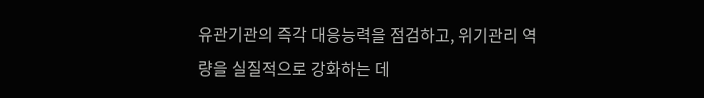유관기관의 즉각 대응능력을 점검하고, 위기관리 역량을 실질적으로 강화하는 데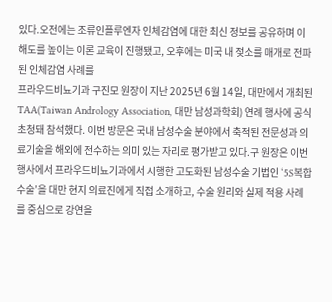있다.오전에는 조류인플루엔자 인체감염에 대한 최신 정보를 공유하며 이해도를 높이는 이론 교육이 진행됐고, 오후에는 미국 내 젖소를 매개로 전파된 인체감염 사례를
프라우드비뇨기과 구진모 원장이 지난 2025년 6월 14일, 대만에서 개최된 TAA(Taiwan Andrology Association, 대만 남성과학회) 연례 행사에 공식 초청돼 참석했다. 이번 방문은 국내 남성수술 분야에서 축적된 전문성과 의료기술을 해외에 전수하는 의미 있는 자리로 평가받고 있다.구 원장은 이번 행사에서 프라우드비뇨기과에서 시행한 고도화된 남성수술 기법인 ‘5S복합수술’을 대만 현지 의료진에게 직접 소개하고, 수술 원리와 실제 적용 사례를 중심으로 강연을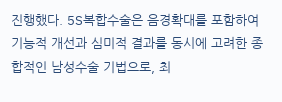진행했다. 5S복합수술은 음경확대를 포함하여 기능적 개선과 심미적 결과를 동시에 고려한 종합적인 남성수술 기법으로, 최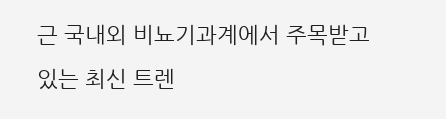근 국내외 비뇨기과계에서 주목받고 있는 최신 트렌